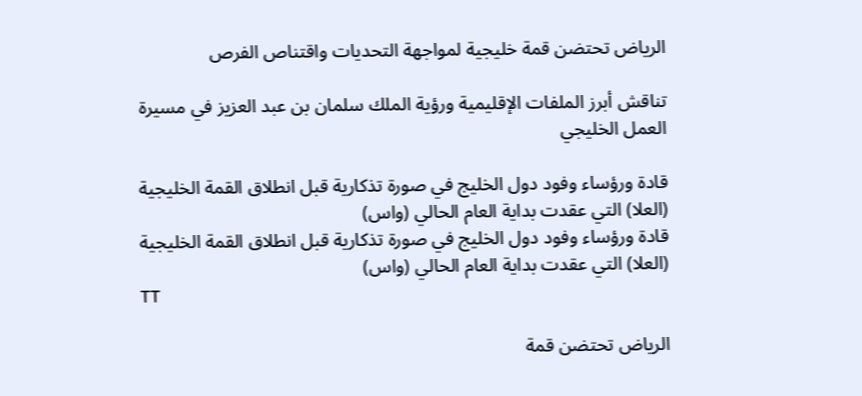الرياض تحتضن قمة خليجية لمواجهة التحديات واقتناص الفرص

تناقش أبرز الملفات الإقليمية ورؤية الملك سلمان بن عبد العزيز في مسيرة العمل الخليجي

قادة ورؤساء وفود دول الخليج في صورة تذكارية قبل انطلاق القمة الخليجية (العلا) التي عقدت بداية العام الحالي (واس)
قادة ورؤساء وفود دول الخليج في صورة تذكارية قبل انطلاق القمة الخليجية (العلا) التي عقدت بداية العام الحالي (واس)
TT

الرياض تحتضن قمة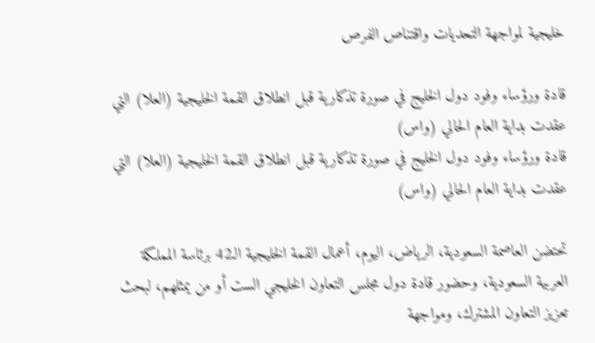خليجية لمواجهة التحديات واقتناص الفرص

قادة ورؤساء وفود دول الخليج في صورة تذكارية قبل انطلاق القمة الخليجية (العلا) التي عقدت بداية العام الحالي (واس)
قادة ورؤساء وفود دول الخليج في صورة تذكارية قبل انطلاق القمة الخليجية (العلا) التي عقدت بداية العام الحالي (واس)

تحتضن العاصمة السعودية، الرياض، اليوم، أعمال القمة الخليجية الـ42 برئاسة المملكة العربية السعودية، وحضور قادة دول مجلس التعاون الخليجي الست أو من يمثلهم، لبحث تعزيز التعاون المشترك، ومواجهة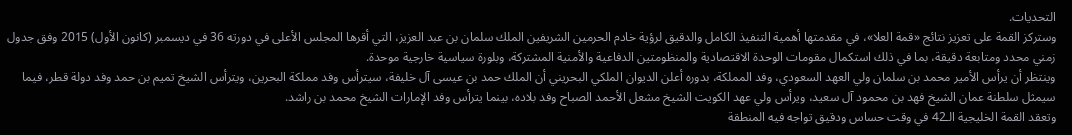التحديات.
وستركز القمة على تعزيز نتائج «قمة العلا»، في مقدمتها أهمية التنفيذ الكامل والدقيق لرؤية خادم الحرمين الشريفين الملك سلمان بن عبد العزيز، التي أقرها المجلس الأعلى في دورته 36 في ديسمبر (كانون الأول) 2015 وفق جدول زمني محدد ومتابعة دقيقة، بما في ذلك استكمال مقومات الوحدة الاقتصادية والمنظومتين الدفاعية والأمنية المشتركة، وبلورة سياسية خارجية موحدة.
وينتظر أن يرأس الأمير محمد بن سلمان ولي العهد السعودي، وفد المملكة، بدوره أعلن الديوان الملكي البحريني أن الملك حمد بن عيسى آل خليفة، سيترأس وفد مملكة البحرين، ويترأس الشيخ تميم بن حمد وفد دولة قطر، فيما سيمثل سلطنة عمان الشيخ فهد بن محمود آل سعيد، ويرأس ولي عهد الكويت الشيخ مشعل الأحمد الصباح وفد بلاده، بينما يترأس وفد الإمارات الشيخ محمد بن راشد.
وتعقد القمة الخليجية الـ42 في وقت حساس ودقيق تواجه فيه المنطقة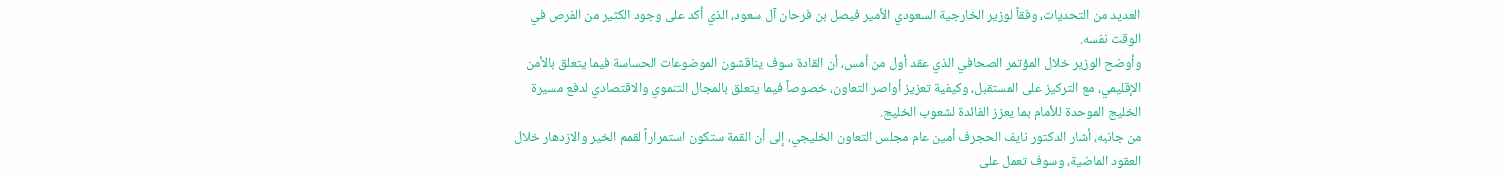العديد من التحديات، وفقاً لوزير الخارجية السعودي الأمير فيصل بن فرحان آل سعود، الذي أكد على وجود الكثير من الفرص في الوقت نفسه.
وأوضح الوزير خلال المؤتمر الصحافي الذي عقد أول من أمس، أن القادة سوف يناقشون الموضوعات الحساسة فيما يتعلق بالأمن الإقليمي، مع التركيز على المستقبل، وكيفية تعزيز أواصر التعاون، خصوصاً فيما يتعلق بالمجال التنموي والاقتصادي لدفع مسيرة الخليج الموحدة للأمام بما يعزز الفائدة لشعوب الخليج.
من جانبه، أشار الدكتور نايف الحجرف أمين عام مجلس التعاون الخليجي، إلى أن القمة ستكون استمراراً لقمم الخير والازدهار خلال العقود الماضية، وسوف تعمل على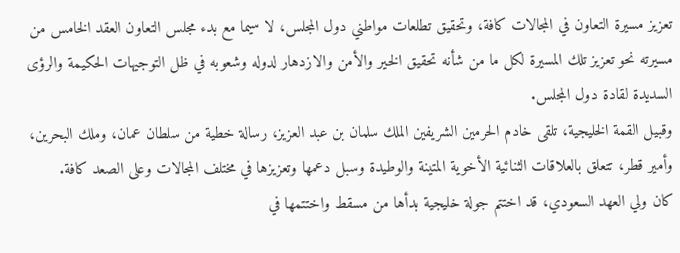تعزيز مسيرة التعاون في المجالات كافة، وتحقيق تطلعات مواطني دول المجلس، لا سيما مع بدء مجلس التعاون العقد الخامس من مسيرته نحو تعزيز تلك المسيرة لكل ما من شأنه تحقيق الخير والأمن والازدهار لدوله وشعوبه في ظل التوجيهات الحكيمة والرؤى السديدة لقادة دول المجلس.
وقبيل القمة الخليجية، تلقى خادم الحرمين الشريفين الملك سلمان بن عبد العزيز، رسالة خطية من سلطان عمان، وملك البحرين، وأمير قطر، تتعلق بالعلاقات الثنائية الأخوية المتينة والوطيدة وسبل دعمها وتعزيزها في مختلف المجالات وعلى الصعد كافة.
كان ولي العهد السعودي، قد اختتم جولة خليجية بدأها من مسقط واختتمها في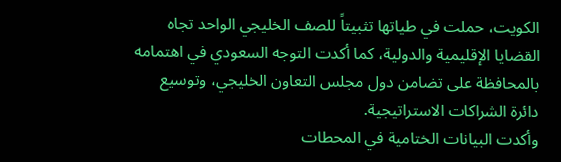الكويت، حملت في طياتها تثبيتاً للصف الخليجي الواحد تجاه القضايا الإقليمية والدولية، كما أكدت التوجه السعودي في اهتمامه بالمحافظة على تضامن دول مجلس التعاون الخليجي، وتوسيع دائرة الشراكات الاستراتيجية.
وأكدت البيانات الختامية في المحطات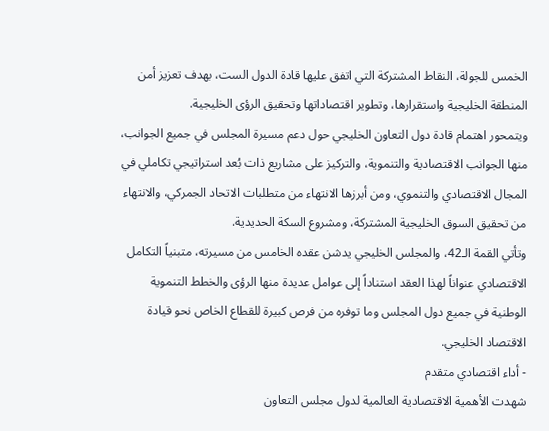الخمس للجولة، النقاط المشتركة التي اتفق عليها قادة الدول الست، بهدف تعزيز أمن المنطقة الخليجية واستقرارها، وتطوير اقتصاداتها وتحقيق الرؤى الخليجية.
ويتمحور اهتمام قادة دول التعاون الخليجي حول دعم مسيرة المجلس في جميع الجوانب، منها الجوانب الاقتصادية والتنموية، والتركيز على مشاريع ذات بُعد استراتيجي تكاملي في المجال الاقتصادي والتنموي، ومن أبرزها الانتهاء من متطلبات الاتحاد الجمركي، والانتهاء من تحقيق السوق الخليجية المشتركة، ومشروع السكة الحديدية.
وتأتي القمة الـ42، والمجلس الخليجي يدشن عقده الخامس من مسيرته، متبنياً التكامل الاقتصادي عنواناً لهذا العقد استناداً إلى عوامل عديدة منها الرؤى والخطط التنموية الوطنية في جميع دول المجلس وما توفره من فرص كبيرة للقطاع الخاص نحو قيادة الاقتصاد الخليجي.
- أداء اقتصادي متقدم
شهدت الأهمية الاقتصادية العالمية لدول مجلس التعاون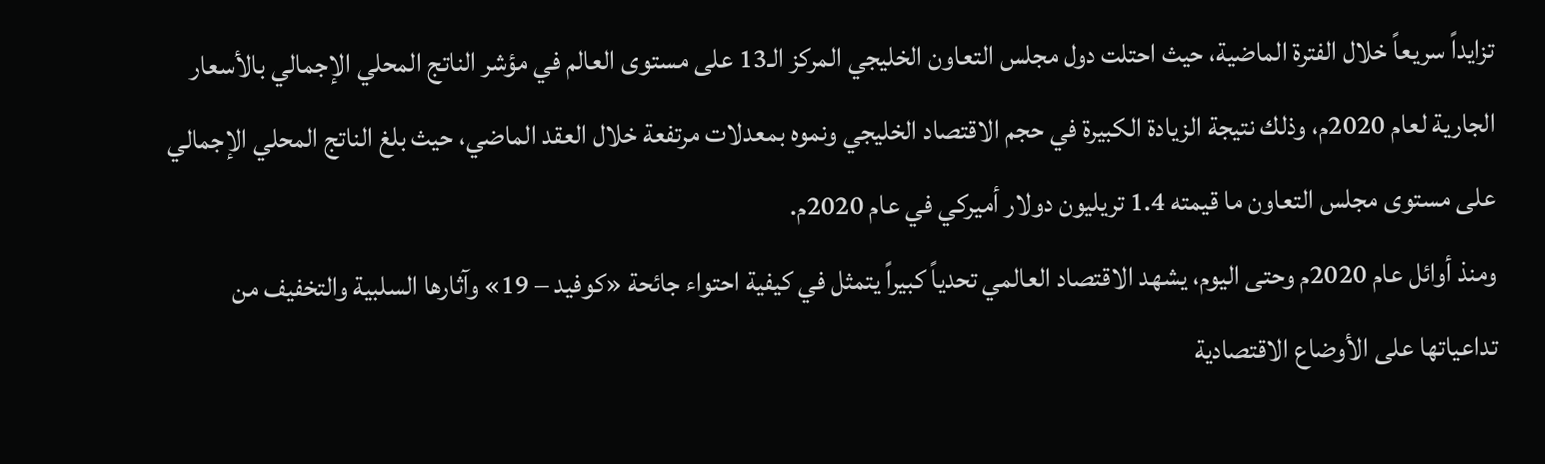تزايداً سريعاً خلال الفترة الماضية، حيث احتلت دول مجلس التعاون الخليجي المركز الـ13 على مستوى العالم في مؤشر الناتج المحلي الإجمالي بالأسعار الجارية لعام 2020م، وذلك نتيجة الزيادة الكبيرة في حجم الاقتصاد الخليجي ونموه بمعدلات مرتفعة خلال العقد الماضي، حيث بلغ الناتج المحلي الإجمالي على مستوى مجلس التعاون ما قيمته 1.4 تريليون دولار أميركي في عام 2020م.
ومنذ أوائل عام 2020م وحتى اليوم، يشهد الاقتصاد العالمي تحدياً كبيراً يتمثل في كيفية احتواء جائحة «كوفيد – 19» وآثارها السلبية والتخفيف من تداعياتها على الأوضاع الاقتصادية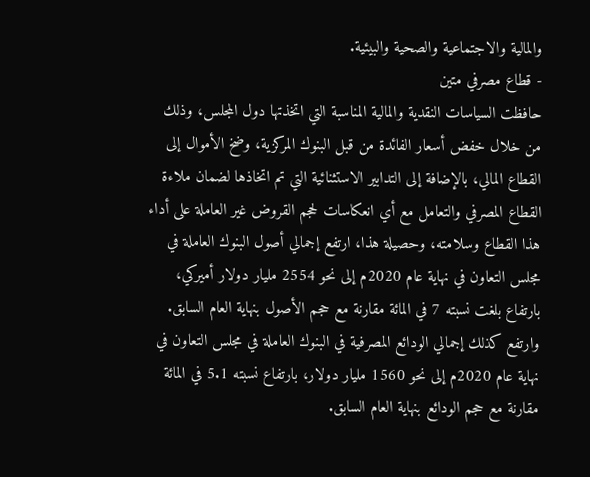والمالية والاجتماعية والصحية والبيئية.
- قطاع مصرفي متين
حافظت السياسات النقدية والمالية المناسبة التي اتخذتها دول المجلس، وذلك من خلال خفض أسعار الفائدة من قبل البنوك المركزية، وضخ الأموال إلى القطاع المالي، بالإضافة إلى التدابير الاستثنائية التي تم اتخاذها لضمان ملاءة القطاع المصرفي والتعامل مع أي انعكاسات لحجم القروض غير العاملة على أداء هذا القطاع وسلامته، وحصيلة هذا، ارتفع إجمالي أصول البنوك العاملة في مجلس التعاون في نهاية عام 2020م إلى نحو 2554 مليار دولار أميركي، بارتفاع بلغت نسبته 7 في المائة مقارنة مع حجم الأصول بنهاية العام السابق. وارتفع كذلك إجمالي الودائع المصرفية في البنوك العاملة في مجلس التعاون في نهاية عام 2020م إلى نحو 1560 مليار دولار، بارتفاع نسبته 5.1 في المائة مقارنة مع حجم الودائع بنهاية العام السابق.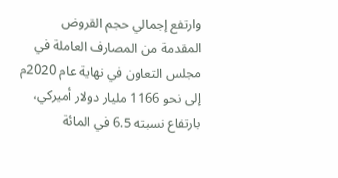وارتفع إجمالي حجم القروض المقدمة من المصارف العاملة في مجلس التعاون في نهاية عام 2020م إلى نحو 1166 مليار دولار أميركي، بارتفاع نسبته 6.5 في المائة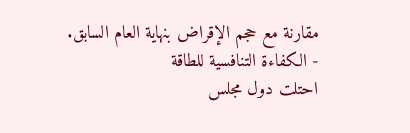مقارنة مع حجم الإقراض بنهاية العام السابق.
- الكفاءة التنافسية للطاقة
احتلت دول مجلس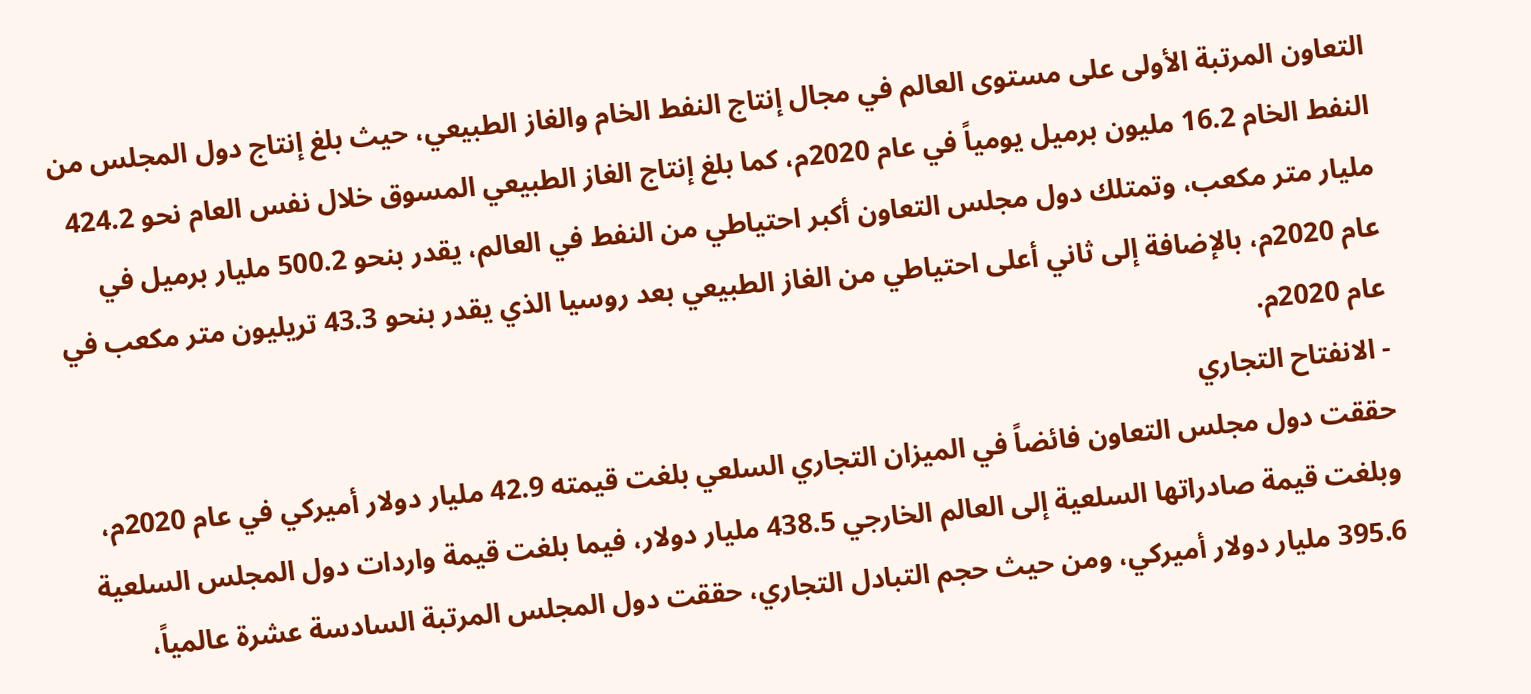التعاون المرتبة الأولى على مستوى العالم في مجال إنتاج النفط الخام والغاز الطبيعي، حيث بلغ إنتاج دول المجلس من النفط الخام 16.2 مليون برميل يومياً في عام 2020م، كما بلغ إنتاج الغاز الطبيعي المسوق خلال نفس العام نحو 424.2 مليار متر مكعب، وتمتلك دول مجلس التعاون أكبر احتياطي من النفط في العالم، يقدر بنحو 500.2 مليار برميل في عام 2020م، بالإضافة إلى ثاني أعلى احتياطي من الغاز الطبيعي بعد روسيا الذي يقدر بنحو 43.3 تريليون متر مكعب في عام 2020م.
- الانفتاح التجاري
حققت دول مجلس التعاون فائضاً في الميزان التجاري السلعي بلغت قيمته 42.9 مليار دولار أميركي في عام 2020م، وبلغت قيمة صادراتها السلعية إلى العالم الخارجي 438.5 مليار دولار، فيما بلغت قيمة واردات دول المجلس السلعية 395.6 مليار دولار أميركي، ومن حيث حجم التبادل التجاري، حققت دول المجلس المرتبة السادسة عشرة عالمياً،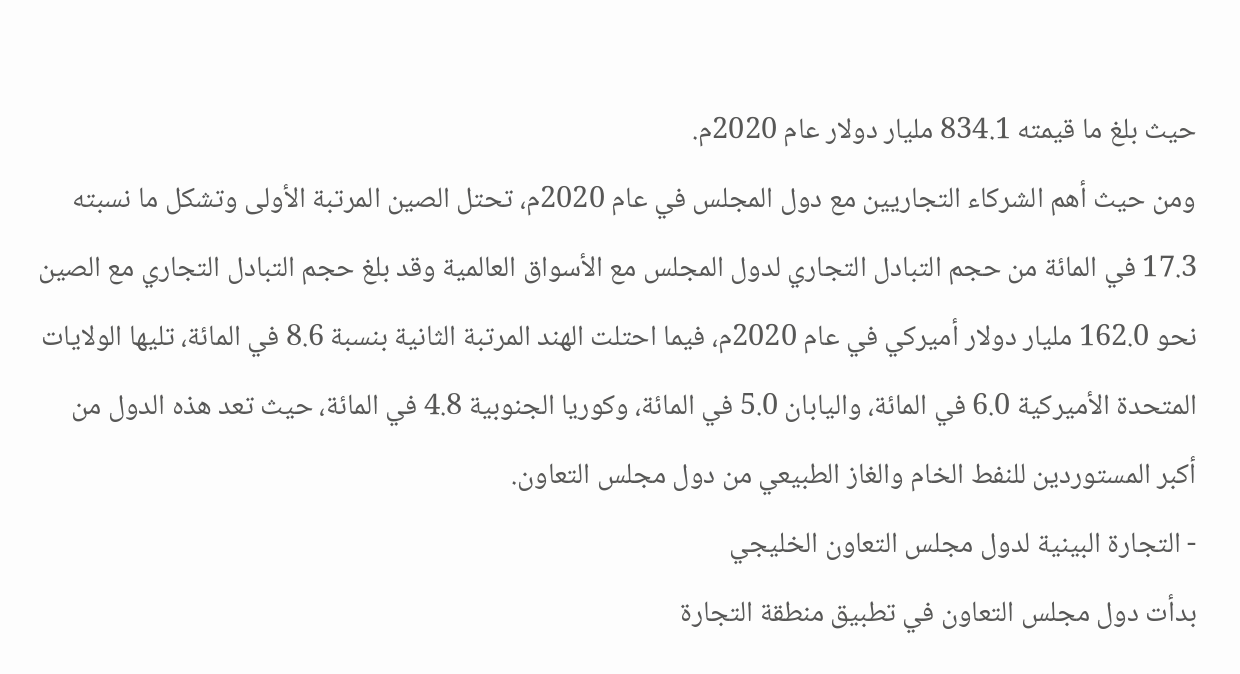حيث بلغ ما قيمته 834.1 مليار دولار عام 2020م.
ومن حيث أهم الشركاء التجاريين مع دول المجلس في عام 2020م، تحتل الصين المرتبة الأولى وتشكل ما نسبته 17.3 في المائة من حجم التبادل التجاري لدول المجلس مع الأسواق العالمية وقد بلغ حجم التبادل التجاري مع الصين نحو 162.0 مليار دولار أميركي في عام 2020م، فيما احتلت الهند المرتبة الثانية بنسبة 8.6 في المائة، تليها الولايات المتحدة الأميركية 6.0 في المائة، واليابان 5.0 في المائة، وكوريا الجنوبية 4.8 في المائة، حيث تعد هذه الدول من أكبر المستوردين للنفط الخام والغاز الطبيعي من دول مجلس التعاون.
- التجارة البينية لدول مجلس التعاون الخليجي
بدأت دول مجلس التعاون في تطبيق منطقة التجارة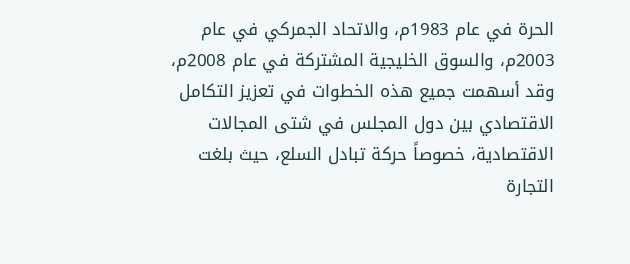الحرة في عام 1983م، والاتحاد الجمركي في عام 2003م، والسوق الخليجية المشتركة في عام 2008م، وقد أسهمت جميع هذه الخطوات في تعزيز التكامل الاقتصادي بين دول المجلس في شتى المجالات الاقتصادية، خصوصاً حركة تبادل السلع، حيث بلغت التجارة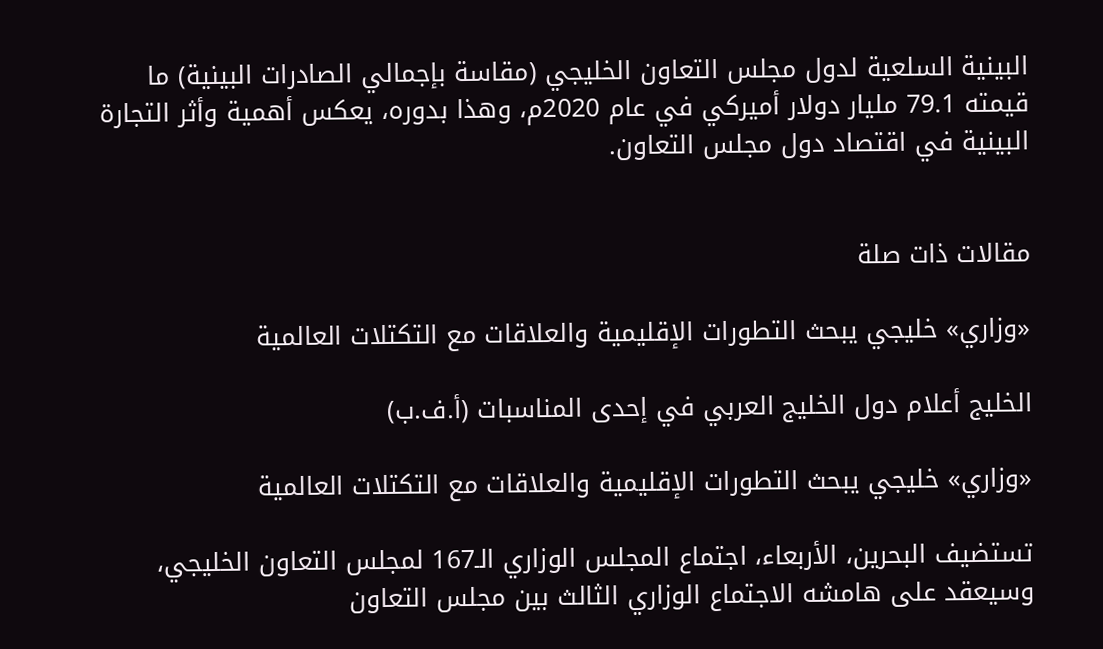البينية السلعية لدول مجلس التعاون الخليجي (مقاسة بإجمالي الصادرات البينية) ما قيمته 79.1 مليار دولار أميركي في عام 2020م، وهذا بدوره، يعكس أهمية وأثر التجارة البينية في اقتصاد دول مجلس التعاون.


مقالات ذات صلة

«وزاري» خليجي يبحث التطورات الإقليمية والعلاقات مع التكتلات العالمية

الخليج أعلام دول الخليج العربي في إحدى المناسبات (أ.ف.ب)

«وزاري» خليجي يبحث التطورات الإقليمية والعلاقات مع التكتلات العالمية

تستضيف البحرين، الأربعاء، اجتماع المجلس الوزاري الـ167 لمجلس التعاون الخليجي، وسيعقد على هامشه الاجتماع الوزاري الثالث بين مجلس التعاون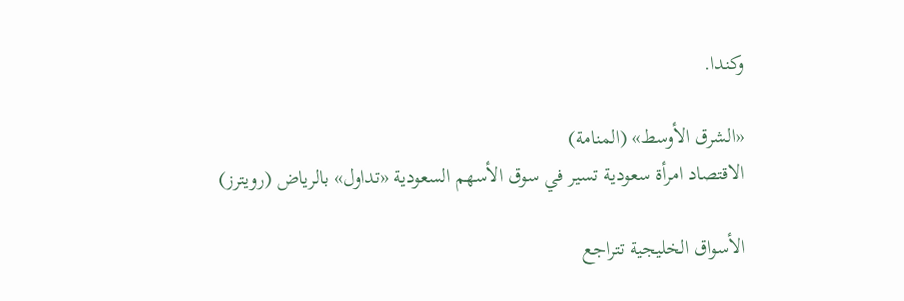وكندا.

«الشرق الأوسط» (المنامة)
الاقتصاد امرأة سعودية تسير في سوق الأسهم السعودية «تداول» بالرياض (رويترز)

الأسواق الخليجية تتراجع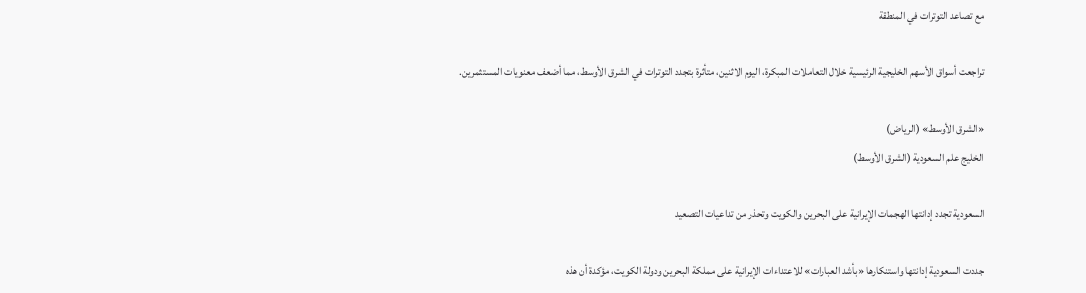مع تصاعد التوترات في المنطقة

تراجعت أسواق الأسهم الخليجية الرئيسية خلال التعاملات المبكرة، اليوم الاثنين، متأثرة بتجدد التوترات في الشرق الأوسط، مما أضعف معنويات المستثمرين.

«الشرق الأوسط» (الرياض)
الخليج علم السعودية (الشرق الأوسط)

السعودية تجدد إدانتها الهجمات الإيرانية على البحرين والكويت وتحذر من تداعيات التصعيد

جددت السعودية إدانتها واستنكارها «بأشد العبارات» للاعتداءات الإيرانية على مملكة البحرين ودولة الكويت، مؤكدة أن هذه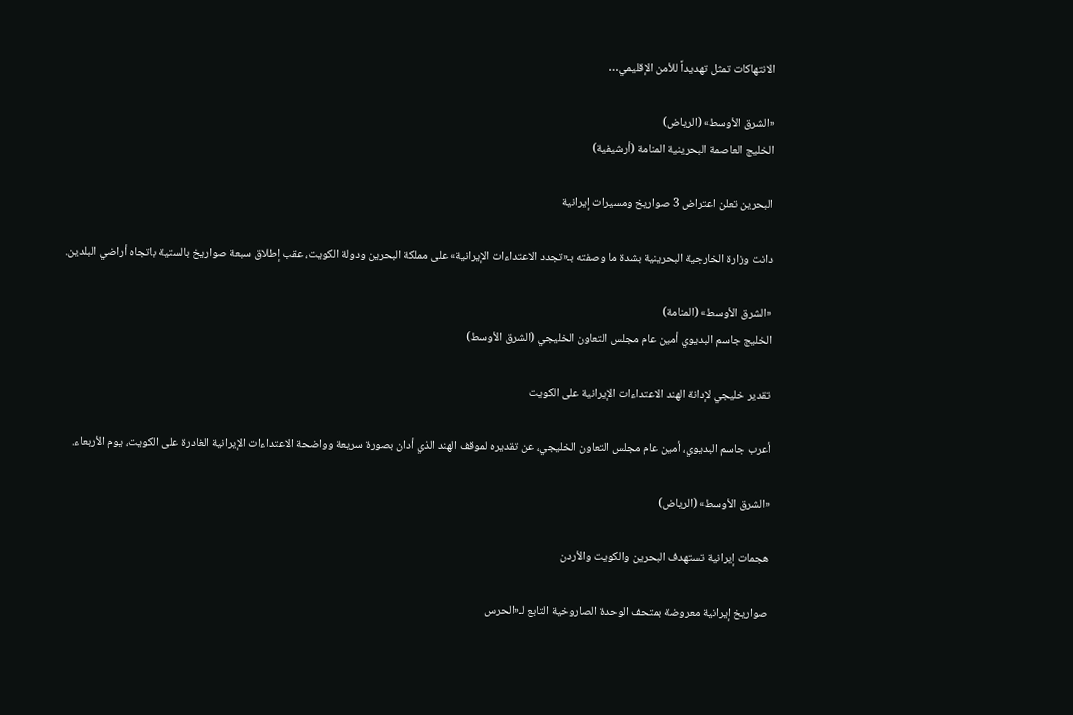الانتهاكات تمثل تهديداً للأمن الإقليمي…

«الشرق الأوسط» (الرياض)
الخليج العاصمة البحرينية المنامة (أرشيفية)

البحرين تعلن اعتراض 3 صواريخ ومسيرات إيرانية

دانت وزارة الخارجية البحرينية بشدة ما وصفته بـ«تجدد الاعتداءات الإيرانية» على مملكة البحرين ودولة الكويت، عقب إطلاق سبعة صواريخ بالستية باتجاه أراضي البلدين.

«الشرق الأوسط» (المنامة)
الخليج جاسم البديوي أمين عام مجلس التعاون الخليجي (الشرق الأوسط)

تقدير خليجي لإدانة الهند الاعتداءات الإيرانية على الكويت

أعرب جاسم البديوي، أمين عام مجلس التعاون الخليجي، عن تقديره لموقف الهند الذي أدان بصورة سريعة وواضحة الاعتداءات الإيرانية الغادرة على الكويت، يوم الأربعاء.

«الشرق الأوسط» (الرياض)

هجمات إيرانية تستهدف البحرين والكويت والأردن

صواريخ إيرانية معروضة بمتحف الوحدة الصاروخية التابع لـ«الحرس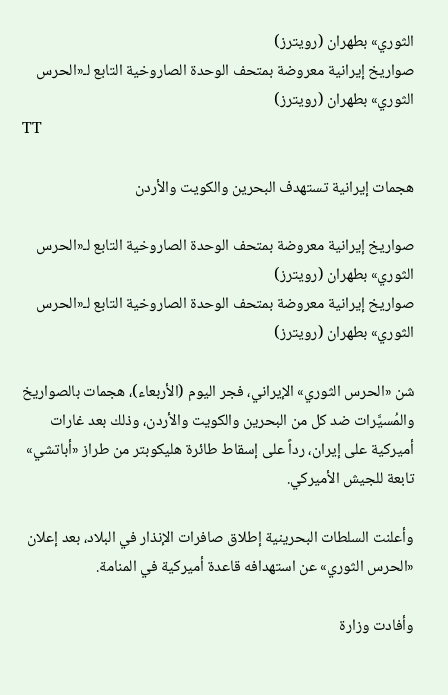الثوري» بطهران (رويترز)
صواريخ إيرانية معروضة بمتحف الوحدة الصاروخية التابع لـ«الحرس الثوري» بطهران (رويترز)
TT

هجمات إيرانية تستهدف البحرين والكويت والأردن

صواريخ إيرانية معروضة بمتحف الوحدة الصاروخية التابع لـ«الحرس الثوري» بطهران (رويترز)
صواريخ إيرانية معروضة بمتحف الوحدة الصاروخية التابع لـ«الحرس الثوري» بطهران (رويترز)

شن «الحرس الثوري» الإيراني، فجر اليوم (الأربعاء)، هجمات بالصواريخ والمُسيَّرات ضد كل من البحرين والكويت والأردن، وذلك بعد غارات أميركية على إيران، رداً ‌على إسقاط طائرة هليكوبتر من طراز «أباتشي» تابعة للجيش الأميركي.

وأعلنت السلطات البحرينية إطلاق صافرات الإنذار في البلاد، بعد إعلان «الحرس الثوري» عن استهدافه قاعدة أميركية في المنامة.

وأفادت وزارة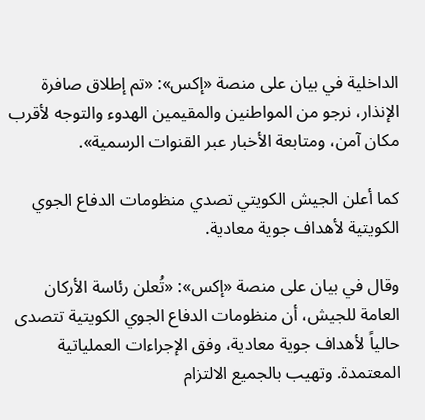الداخلية في بيان على منصة «إكس»: «تم إطلاق صافرة الإنذار، نرجو من المواطنين والمقيمين الهدوء والتوجه لأقرب مكان آمن، ومتابعة الأخبار عبر القنوات الرسمية».

كما أعلن الجيش الكويتي تصدي منظومات الدفاع الجوي الكويتية لأهداف جوية معادية.

وقال في بيان على منصة «إكس»: «تُعلن رئاسة الأركان العامة للجيش، أن منظومات الدفاع الجوي الكويتية تتصدى حالياً لأهداف جوية معادية، وفق الإجراءات العملياتية المعتمدة. وتهيب بالجميع الالتزام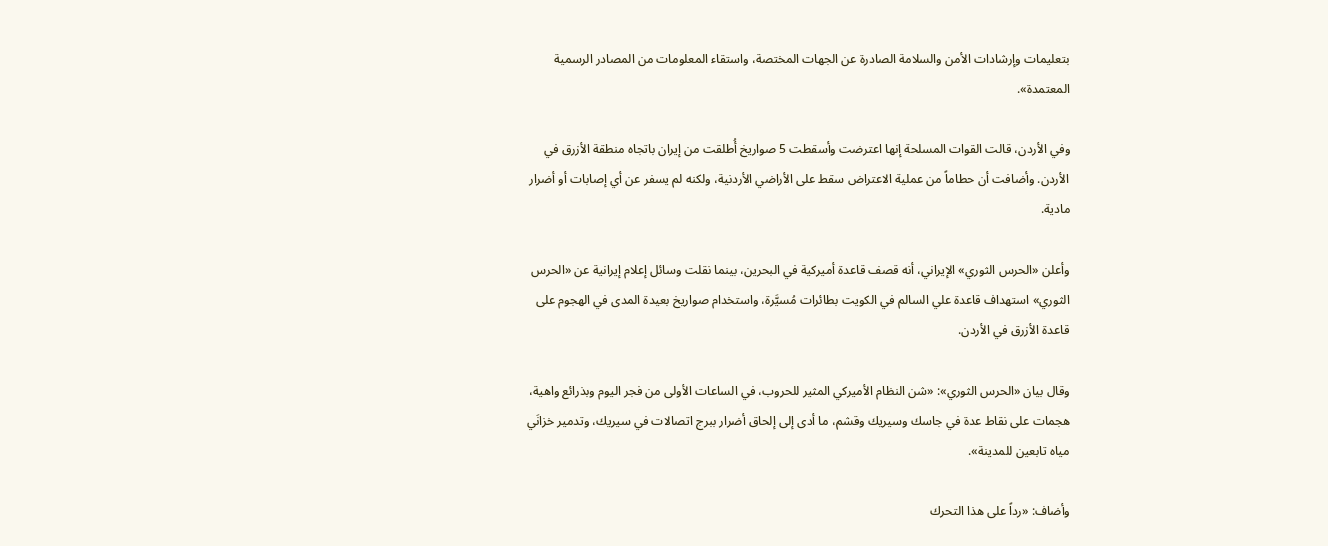بتعليمات وإرشادات الأمن والسلامة الصادرة عن الجهات المختصة، واستقاء المعلومات من المصادر الرسمية المعتمدة».

وفي الأردن، قالت القوات المسلحة إنها اعترضت وأسقطت 5 صواريخ ‌أُطلقت ‌من إيران باتجاه ‌منطقة الأزرق في الأردن. وأضافت أن حطاماً من عملية الاعتراض سقط على الأراضي ‌الأردنية، ولكنه لم ‌يسفر عن ‌أي ‌إصابات أو أضرار مادية.

وأعلن «الحرس الثوري» الإيراني، أنه قصف قاعدة أميركية في البحرين، بينما نقلت وسائل إعلام إيرانية عن «الحرس الثوري» استهداف قاعدة علي السالم في الكويت بطائرات مُسيَّرة، واستخدام صواريخ بعيدة المدى في الهجوم على قاعدة الأزرق في الأردن.

وقال بيان «الحرس الثوري»: «شن النظام الأميركي المثير للحروب، في الساعات الأولى من فجر اليوم وبذرائع واهية، هجمات على نقاط عدة في جاسك وسيريك وقشم، ما أدى إلى إلحاق أضرار ببرج اتصالات في سيريك، وتدمير خزانَي مياه تابعين للمدينة».

وأضاف: «رداً على هذا التحرك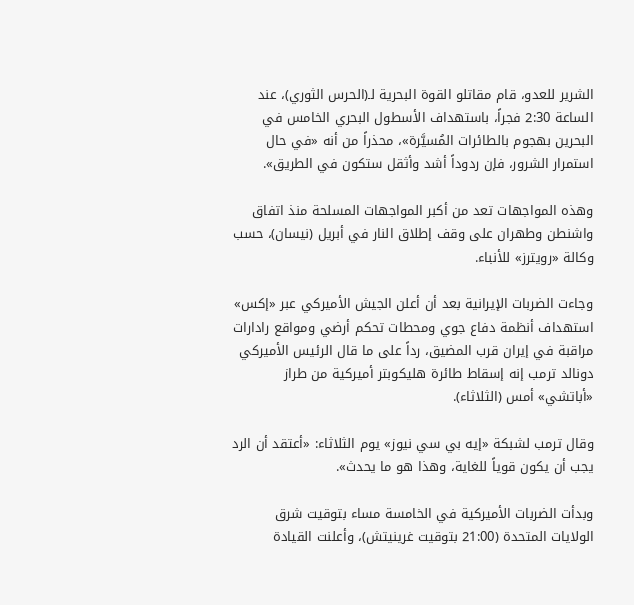الشرير للعدو، قام مقاتلو القوة البحرية لـ(الحرس الثوري)، عند الساعة 2:30 فجراً، باستهداف الأسطول البحري الخامس في البحرين بهجوم بالطائرات المُسيَّرة»، محذراً من أنه «في حال استمرار الشرور، فإن ردوداً أشد وأثقل ستكون في الطريق».

وهذه المواجهات تعد من أكبر المواجهات المسلحة منذ اتفاق واشنطن وطهران على وقف إطلاق النار في أبريل (نيسان)، حسب وكالة «رويترز» للأنباء.

وجاءت الضربات الإيرانية بعد أن أعلن الجيش الأميركي عبر «إكس» استهداف أنظمة دفاع جوي ومحطات تحكم أرضي ومواقع رادارات مراقبة في إيران قرب المضيق، رداً على ما قال الرئيس الأميركي دونالد ترمب إنه إسقاط طائرة هليكوبتر أميركية من طراز «أباتشي» أمس (الثلاثاء).

وقال ترمب لشبكة «إيه بي سي نيوز» يوم الثلاثاء: «أعتقد أن الرد يجب أن يكون قوياً للغاية، وهذا هو ما يحدث».

وبدأت الضربات الأميركية في الخامسة مساء بتوقيت شرق الولايات المتحدة (21:00 بتوقيت غرينيتش)، وأعلنت القيادة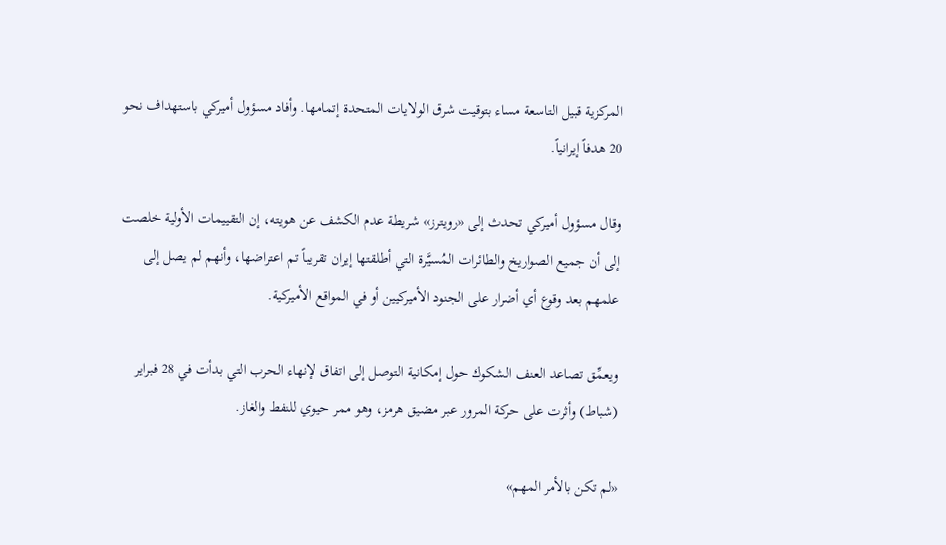المركزية قبيل التاسعة مساء بتوقيت شرق الولايات المتحدة إتمامها. وأفاد مسؤول أميركي باستهداف نحو 20 هدفاً إيرانياً.

وقال مسؤول أميركي تحدث إلى «رويترز» شريطة عدم الكشف عن ‌هويته، إن التقييمات الأولية خلصت إلى أن جميع الصواريخ والطائرات المُسيَّرة التي أطلقتها إيران تقريباً تم اعتراضها، وأنهم لم يصل إلى علمهم بعد وقوع ‌أي أضرار على الجنود الأميركيين أو في المواقع الأميركية.

ويعمِّق تصاعد العنف الشكوك حول إمكانية التوصل إلى اتفاق لإنهاء الحرب التي بدأت في 28 فبراير (شباط) وأثرت على حركة المرور عبر مضيق هرمز، وهو ممر حيوي للنفط والغاز.

«لم تكن بالأمر المهم»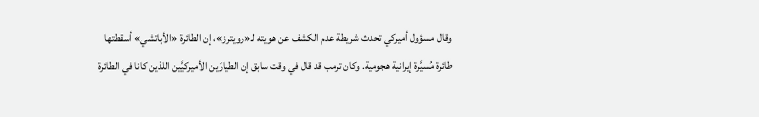وقال مسؤول أميركي تحدث شريطة عدم الكشف عن هويته لـ«رويترز»، إن الطائرة «الأباتشي» أسقطتها طائرة مُسيَّرة إيرانية هجومية. وكان ترمب قد قال في وقت سابق إن الطيارَين الأميركيَّين اللذين كانا في الطائرة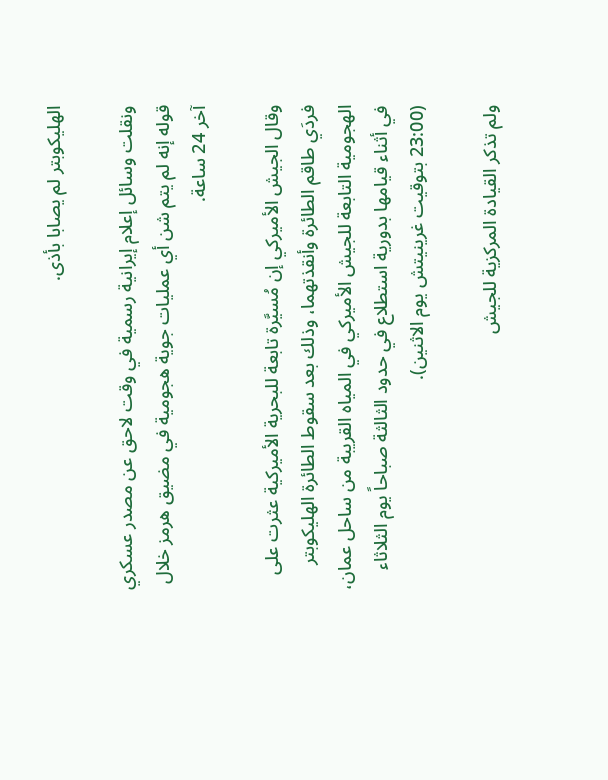الهليكوبتر لم يصابا بأذى.

ونقلت وسائل إعلام إيرانية رسمية في ‌وقت لاحق عن مصدر عسكري قوله إنه لم يتم شن أي عمليات جوية هجومية في مضيق هرمز خلال آخر 24 ساعة.

وقال الجيش الأميركي إن مُسيَّرة تابعة للبحرية الأميركية عثرت على فردَي طاقم الطائرة وأنقذتهما، وذلك بعد سقوط الطائرة الهليكوبتر الهجومية التابعة للجيش الأميركي في المياه القريبة من ساحل عمان، في أثناء قيامها بدورية استطلاع في حدود الثالثة صباحاً يوم الثلاثاء (23:00 بتوقيت غرينيتش يوم الاثنين).

ولم تذكر القيادة المركزية للجيش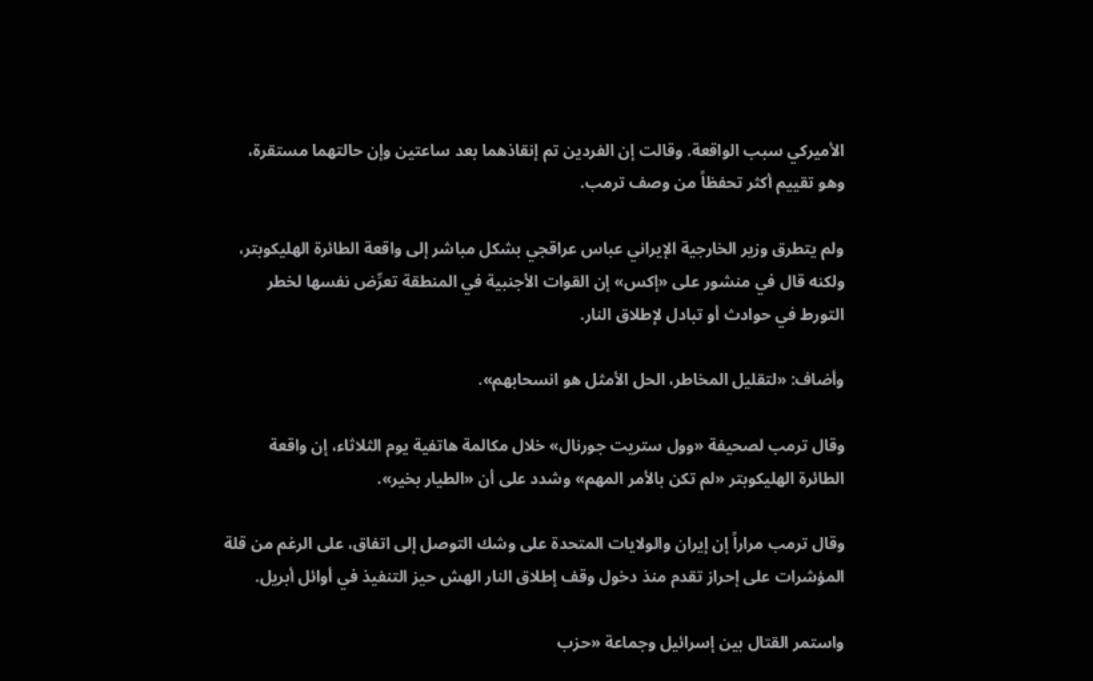الأميركي سبب الواقعة. وقالت إن الفردين تم إنقاذهما بعد ساعتين وإن حالتهما مستقرة، وهو تقييم أكثر تحفظاً من وصف ترمب.

ولم يتطرق وزير الخارجية الإيراني عباس عراقجي بشكل مباشر إلى واقعة الطائرة الهليكوبتر، ولكنه قال في منشور على «إكس» إن القوات الأجنبية في المنطقة تعرِّض نفسها لخطر التورط في حوادث أو تبادل لإطلاق النار.

وأضاف: «لتقليل المخاطر، الحل الأمثل هو انسحابهم».

وقال ترمب لصحيفة «وول ستريت جورنال» خلال مكالمة هاتفية يوم الثلاثاء، إن واقعة الطائرة الهليكوبتر «لم تكن بالأمر المهم» وشدد على أن «الطيار بخير».

وقال ترمب مراراً إن إيران والولايات المتحدة على وشك التوصل إلى اتفاق، على الرغم من قلة المؤشرات على إحراز تقدم منذ دخول وقف إطلاق النار الهش حيز التنفيذ في أوائل أبريل.

واستمر القتال بين إسرائيل وجماعة «حزب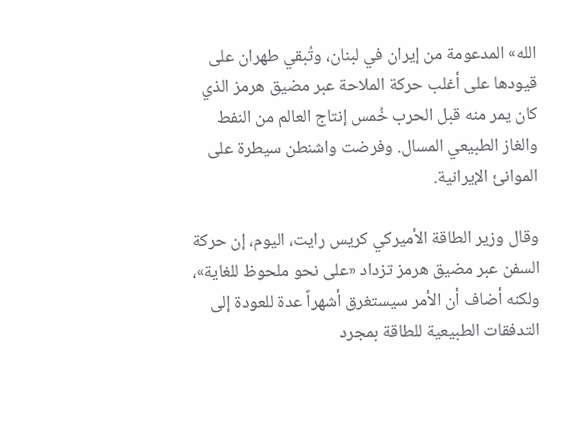الله» المدعومة من إيران في لبنان، وتُبقي طهران على قيودها على أغلب حركة الملاحة عبر مضيق هرمز الذي كان يمر منه قبل الحرب خُمس إنتاج العالم من النفط والغاز الطبيعي المسال. وفرضت واشنطن سيطرة على الموانئ الإيرانية.

وقال وزير الطاقة الأميركي كريس رايت، اليوم، إن حركة السفن عبر مضيق هرمز تزداد «على نحو ملحوظ للغاية»، ولكنه أضاف أن الأمر سيستغرق أشهراً عدة للعودة إلى التدفقات الطبيعية للطاقة بمجرد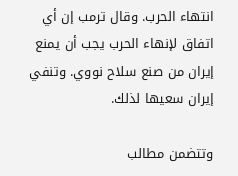انتهاء الحرب. وقال ترمب إن أي اتفاق لإنهاء الحرب يجب أن يمنع إيران من صنع سلاح نووي. وتنفي إيران سعيها لذلك.

وتتضمن مطالب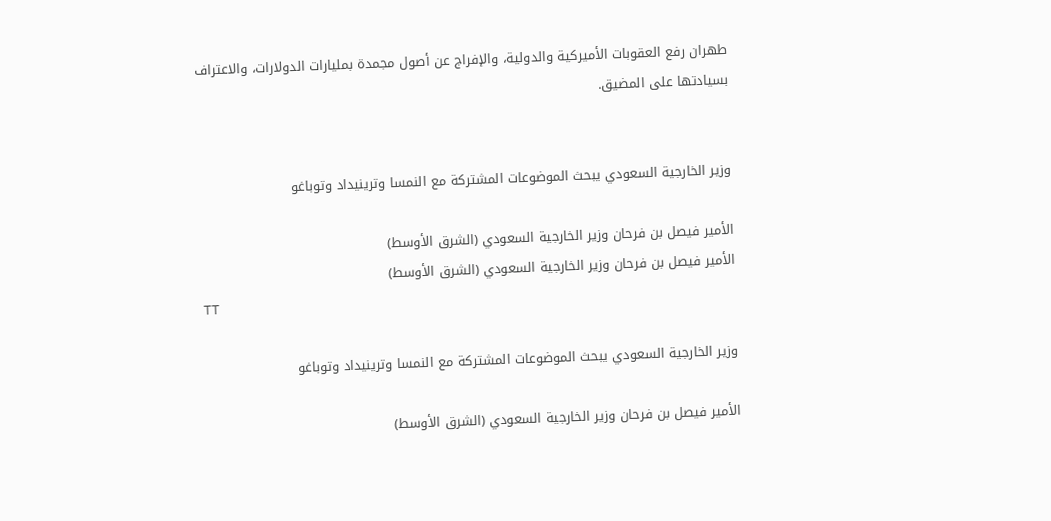طهران رفع العقوبات الأميركية والدولية، والإفراج عن أصول مجمدة بمليارات الدولارات، والاعتراف بسيادتها على المضيق.


وزير الخارجية السعودي يبحث الموضوعات المشتركة مع النمسا وترينيداد وتوباغو

الأمير فيصل بن فرحان وزير الخارجية السعودي (الشرق الأوسط)
الأمير فيصل بن فرحان وزير الخارجية السعودي (الشرق الأوسط)
TT

وزير الخارجية السعودي يبحث الموضوعات المشتركة مع النمسا وترينيداد وتوباغو

الأمير فيصل بن فرحان وزير الخارجية السعودي (الشرق الأوسط)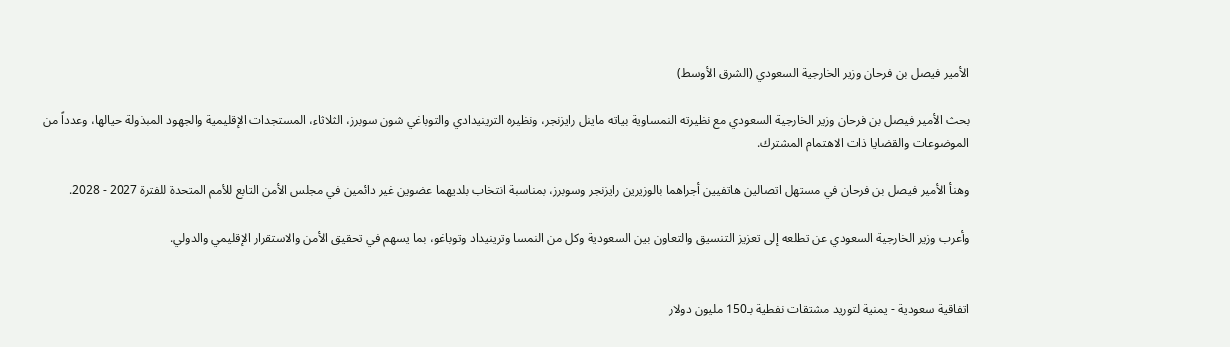الأمير فيصل بن فرحان وزير الخارجية السعودي (الشرق الأوسط)

بحث الأمير فيصل بن فرحان وزير الخارجية السعودي مع نظيرته النمساوية بياته ماينل رايزنجر، ونظيره الترينيدادي والتوباغي شون سوبرز، الثلاثاء، المستجدات الإقليمية والجهود المبذولة حيالها، وعدداً من الموضوعات والقضايا ذات الاهتمام المشترك.

وهنأ الأمير فيصل بن فرحان في مستهل اتصالين هاتفيين أجراهما بالوزيرين رايزنجر وسوبرز، بمناسبة انتخاب بلديهما عضوين غير دائمين في مجلس الأمن التابع للأمم المتحدة للفترة 2027 - 2028.

وأعرب وزير الخارجية السعودي عن تطلعه إلى تعزيز التنسيق والتعاون بين السعودية وكل من النمسا وترينيداد وتوباغو، بما يسهم في تحقيق الأمن والاستقرار الإقليمي والدولي.


اتفاقية سعودية - يمنية لتوريد مشتقات نفطية بـ150 مليون دولار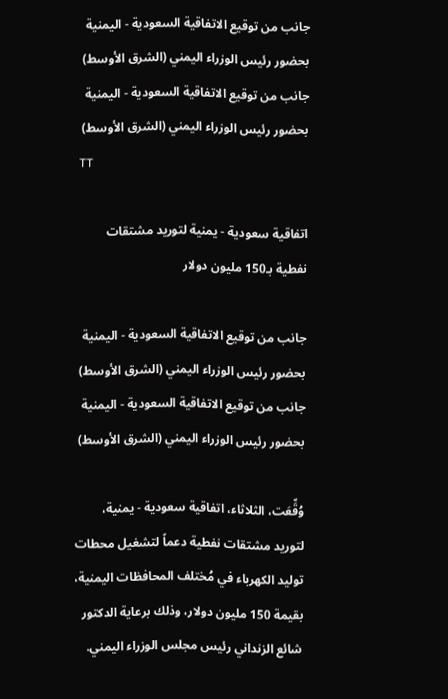جانب من توقيع الاتفاقية السعودية - اليمنية بحضور رئيس الوزراء اليمني (الشرق الأوسط)
جانب من توقيع الاتفاقية السعودية - اليمنية بحضور رئيس الوزراء اليمني (الشرق الأوسط)
TT

اتفاقية سعودية - يمنية لتوريد مشتقات نفطية بـ150 مليون دولار

جانب من توقيع الاتفاقية السعودية - اليمنية بحضور رئيس الوزراء اليمني (الشرق الأوسط)
جانب من توقيع الاتفاقية السعودية - اليمنية بحضور رئيس الوزراء اليمني (الشرق الأوسط)

وُقِّعَت، الثلاثاء، اتفاقية سعودية - يمنية، لتوريد مشتقات نفطية دعماً لتشغيل محطات توليد الكهرباء في مُختلف المحافظات اليمنية، بقيمة 150 مليون دولار، وذلك برعاية الدكتور شائع الزنداني رئيس مجلس الوزراء اليمني.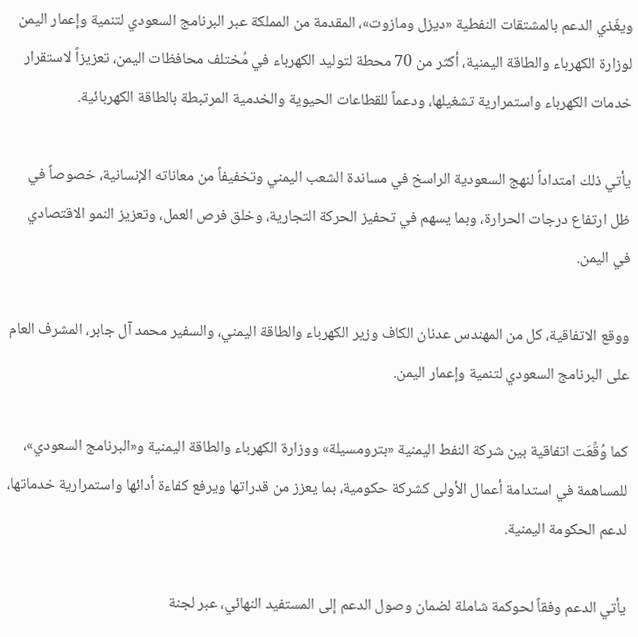ويغّذي الدعم بالمشتقات النفطية «ديزل ومازوت»، المقدمة من المملكة عبر البرنامج السعودي لتنمية وإعمار اليمن لوزارة الكهرباء والطاقة اليمنية، أكثر من 70 محطة لتوليد الكهرباء في مُختلف محافظات اليمن، تعزيزاً لاستقرار خدمات الكهرباء واستمرارية تشغيلها، ودعماً للقطاعات الحيوية والخدمية المرتبطة بالطاقة الكهربائية.

يأتي ذلك امتداداً لنهج السعودية الراسخ في مساندة الشعب اليمني وتخفيفاً من معاناته الإنسانية، خصوصاً في ظل ارتفاع درجات الحرارة، وبما يسهم في تحفيز الحركة التجارية، وخلق فرص العمل، وتعزيز النمو الاقتصادي في اليمن.

ووقع الاتفاقية، كل من المهندس عدنان الكاف وزير الكهرباء والطاقة اليمني، والسفير محمد آل جابر، المشرف العام على البرنامج السعودي لتنمية وإعمار اليمن.

كما وُقِّعَت اتفاقية بين شركة النفط اليمنية «بترومسيلة» ووزارة الكهرباء والطاقة اليمنية و«البرنامج السعودي»، للمساهمة في استدامة أعمال الأولى كشركة حكومية، بما يعزز من قدراتها ويرفع كفاءة أدائها واستمرارية خدماتها، لدعم الحكومة اليمنية.

يأتي الدعم وفقاً لحوكمة شاملة لضمان وصول الدعم إلى المستفيد النهائي، عبر لجنة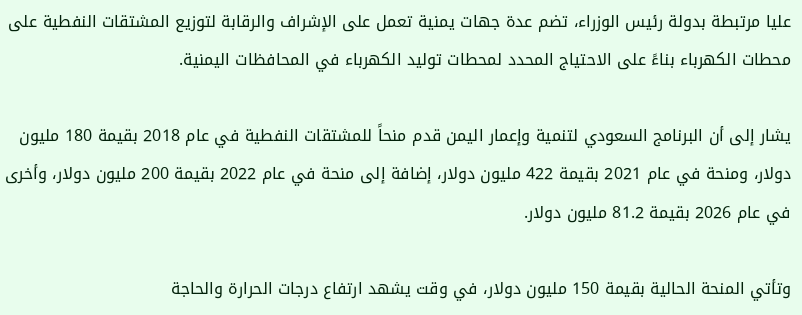عليا مرتبطة بدولة رئيس الوزراء، تضم عدة جهات يمنية تعمل على الإشراف والرقابة لتوزيع المشتقات النفطية على محطات الكهرباء بناءً على الاحتياج المحدد لمحطات توليد الكهرباء في المحافظات اليمنية.

يشار إلى أن البرنامج السعودي لتنمية وإعمار اليمن قدم منحاً للمشتقات النفطية في عام 2018 بقيمة 180 مليون دولار، ومنحة في عام 2021 بقيمة 422 مليون دولار، إضافة إلى منحة في عام 2022 بقيمة 200 مليون دولار، وأخرى في عام 2026 بقيمة 81.2 مليون دولار.

وتأتي المنحة الحالية بقيمة 150 مليون دولار، في وقت يشهد ارتفاع درجات الحرارة والحاجة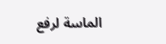الماسة لرفع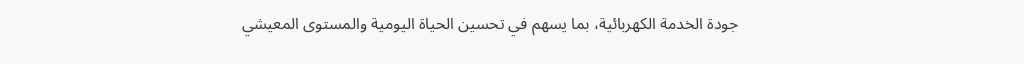جودة الخدمة الكهربائية، بما يسهم في تحسين الحياة اليومية والمستوى المعيشي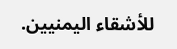للأشقاء اليمنيين.